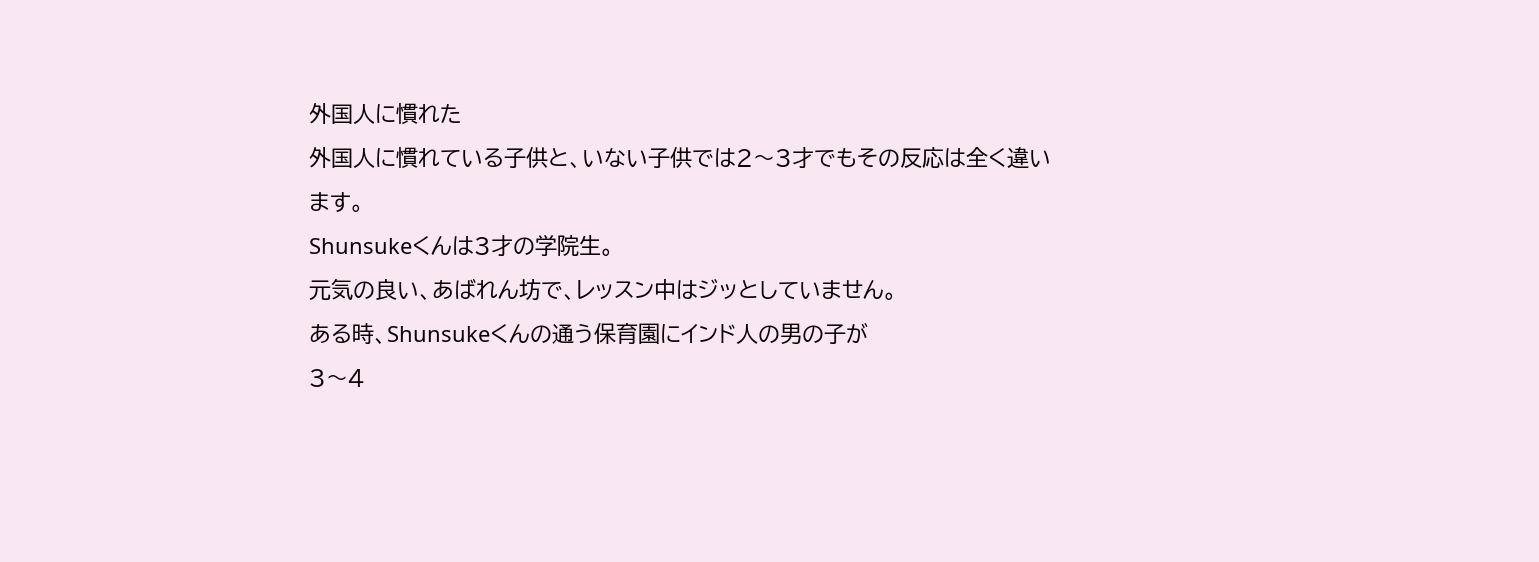外国人に慣れた
外国人に慣れている子供と、いない子供では2〜3才でもその反応は全く違います。
Shunsukeくんは3才の学院生。
元気の良い、あばれん坊で、レッスン中はジッとしていません。
ある時、Shunsukeくんの通う保育園にインド人の男の子が
3〜4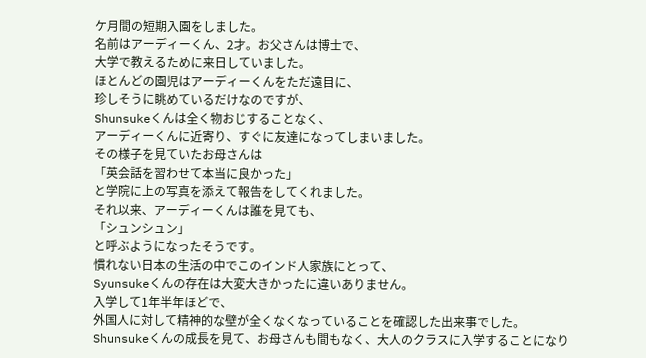ケ月間の短期入園をしました。
名前はアーディーくん、2才。お父さんは博士で、
大学で教えるために来日していました。
ほとんどの園児はアーディーくんをただ遠目に、
珍しそうに眺めているだけなのですが、
Shunsukeくんは全く物おじすることなく、
アーディーくんに近寄り、すぐに友達になってしまいました。
その様子を見ていたお母さんは
「英会話を習わせて本当に良かった」
と学院に上の写真を添えて報告をしてくれました。
それ以来、アーディーくんは誰を見ても、
「シュンシュン」
と呼ぶようになったそうです。
慣れない日本の生活の中でこのインド人家族にとって、
Syunsukeくんの存在は大変大きかったに違いありません。
入学して1年半年ほどで、
外国人に対して精神的な壁が全くなくなっていることを確認した出来事でした。
Shunsukeくんの成長を見て、お母さんも間もなく、大人のクラスに入学することになり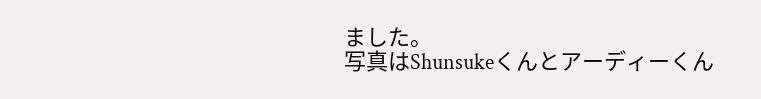ました。
写真はShunsukeくんとアーディーくん